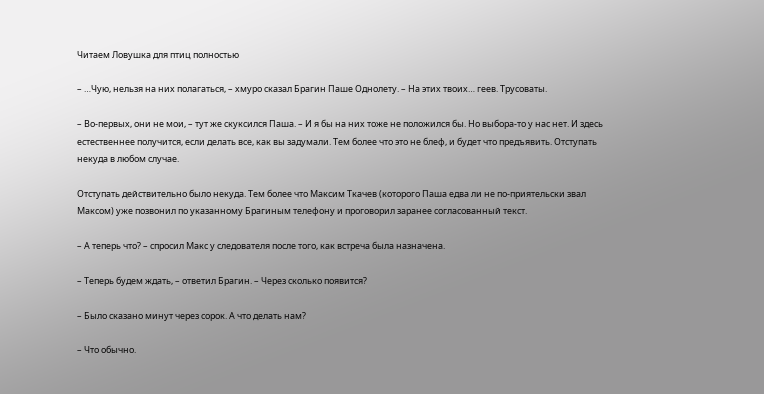Читаем Ловушка для птиц полностью

– …Чую, нельзя на них полагаться, – хмуро сказал Брагин Паше Однолету. – На этих твоих… геев. Трусоваты.

– Во-первых, они не мои, – тут же скуксился Паша. – И я бы на них тоже не положился бы. Но выбора-то у нас нет. И здесь естественнее получится, если делать все, как вы задумали. Тем более что это не блеф, и будет что предъявить. Отступать некуда в любом случае.

Отступать действительно было некуда. Тем более что Максим Ткачев (которого Паша едва ли не по-приятельски звал Максом) уже позвонил по указанному Брагиным телефону и проговорил заранее согласованный текст.

– А теперь что? – спросил Макс у следователя после того, как встреча была назначена.

– Теперь будем ждать, – ответил Брагин. – Через сколько появится?

– Было сказано минут через сорок. А что делать нам?

– Что обычно.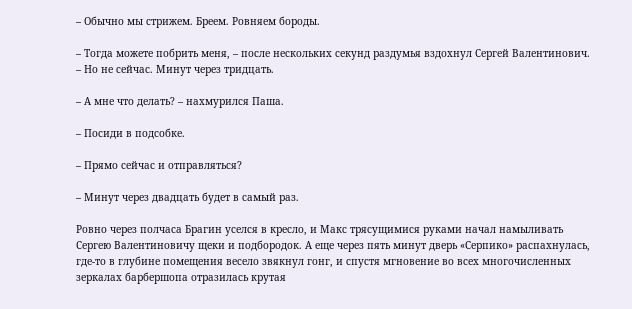– Обычно мы стрижем. Бреем. Ровняем бороды.

– Тогда можете побрить меня, – после нескольких секунд раздумья вздохнул Сергей Валентинович. – Но не сейчас. Минут через тридцать.

– А мне что делать? – нахмурился Паша.

– Посиди в подсобке.

– Прямо сейчас и отправляться?

– Минут через двадцать будет в самый раз.

Ровно через полчаса Брагин уселся в кресло, и Макс трясущимися руками начал намыливать Сергею Валентиновичу щеки и подбородок. А еще через пять минут дверь «Серпико» распахнулась, где-то в глубине помещения весело звякнул гонг, и спустя мгновение во всех многочисленных зеркалах барбершопа отразилась крутая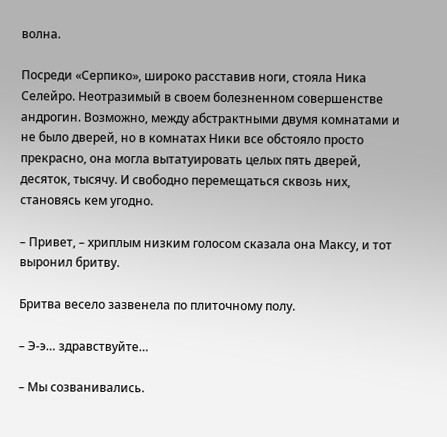волна.

Посреди «Серпико», широко расставив ноги, стояла Ника Селейро. Неотразимый в своем болезненном совершенстве андрогин. Возможно, между абстрактными двумя комнатами и не было дверей, но в комнатах Ники все обстояло просто прекрасно, она могла вытатуировать целых пять дверей, десяток, тысячу. И свободно перемещаться сквозь них, становясь кем угодно.

– Привет, – хриплым низким голосом сказала она Максу, и тот выронил бритву.

Бритва весело зазвенела по плиточному полу.

– Э-э… здравствуйте…

– Мы созванивались.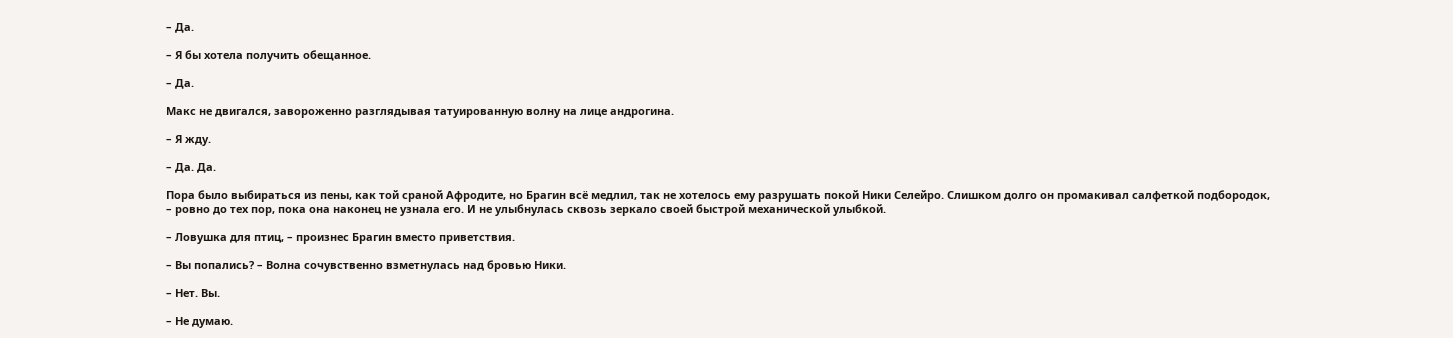– Да.

– Я бы хотела получить обещанное.

– Да.

Макс не двигался, завороженно разглядывая татуированную волну на лице андрогина.

– Я жду.

– Да. Да.

Пора было выбираться из пены, как той сраной Афродите, но Брагин всё медлил, так не хотелось ему разрушать покой Ники Селейро. Слишком долго он промакивал салфеткой подбородок, – ровно до тех пор, пока она наконец не узнала его. И не улыбнулась сквозь зеркало своей быстрой механической улыбкой.

– Ловушка для птиц, – произнес Брагин вместо приветствия.

– Вы попались? – Волна сочувственно взметнулась над бровью Ники.

– Нет. Вы.

– Не думаю.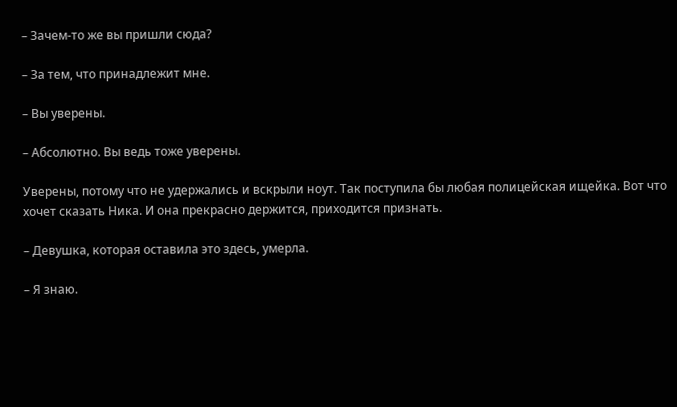– Зачем-то же вы пришли сюда?

– За тем, что принадлежит мне.

– Вы уверены.

– Абсолютно. Вы ведь тоже уверены.

Уверены, потому что не удержались и вскрыли ноут. Так поступила бы любая полицейская ищейка. Вот что хочет сказать Ника. И она прекрасно держится, приходится признать.

– Девушка, которая оставила это здесь, умерла.

– Я знаю.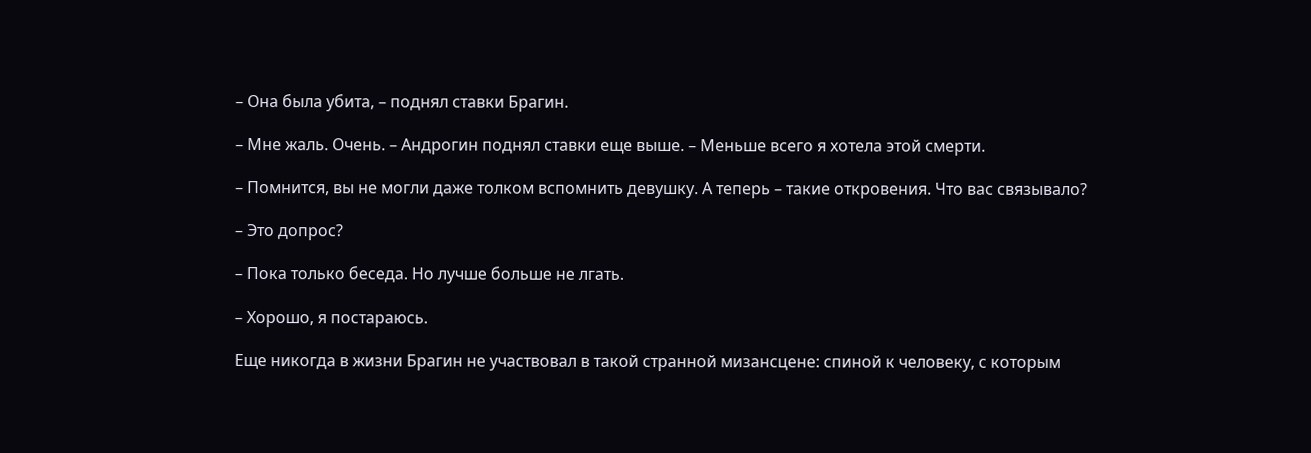– Она была убита, – поднял ставки Брагин.

– Мне жаль. Очень. – Андрогин поднял ставки еще выше. – Меньше всего я хотела этой смерти.

– Помнится, вы не могли даже толком вспомнить девушку. А теперь – такие откровения. Что вас связывало?

– Это допрос?

– Пока только беседа. Но лучше больше не лгать.

– Хорошо, я постараюсь.

Еще никогда в жизни Брагин не участвовал в такой странной мизансцене: спиной к человеку, с которым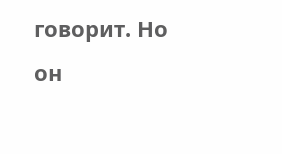говорит. Но он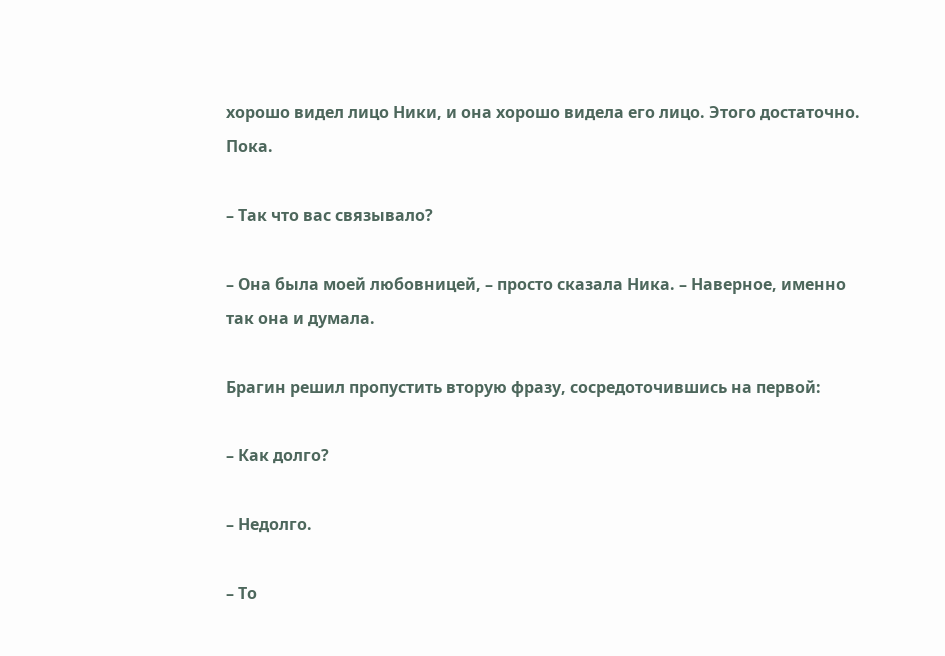хорошо видел лицо Ники, и она хорошо видела его лицо. Этого достаточно. Пока.

– Так что вас связывало?

– Она была моей любовницей, – просто сказала Ника. – Наверное, именно так она и думала.

Брагин решил пропустить вторую фразу, сосредоточившись на первой:

– Как долго?

– Недолго.

– То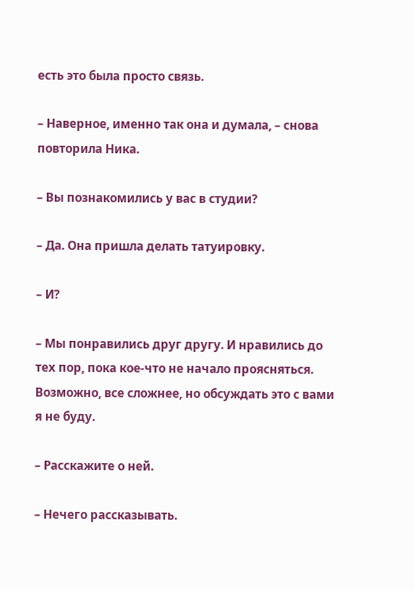есть это была просто связь.

– Наверное, именно так она и думала, – снова повторила Ника.

– Вы познакомились у вас в студии?

– Да. Она пришла делать татуировку.

– И?

– Мы понравились друг другу. И нравились до тех пор, пока кое-что не начало проясняться. Возможно, все сложнее, но обсуждать это с вами я не буду.

– Расскажите о ней.

– Нечего рассказывать.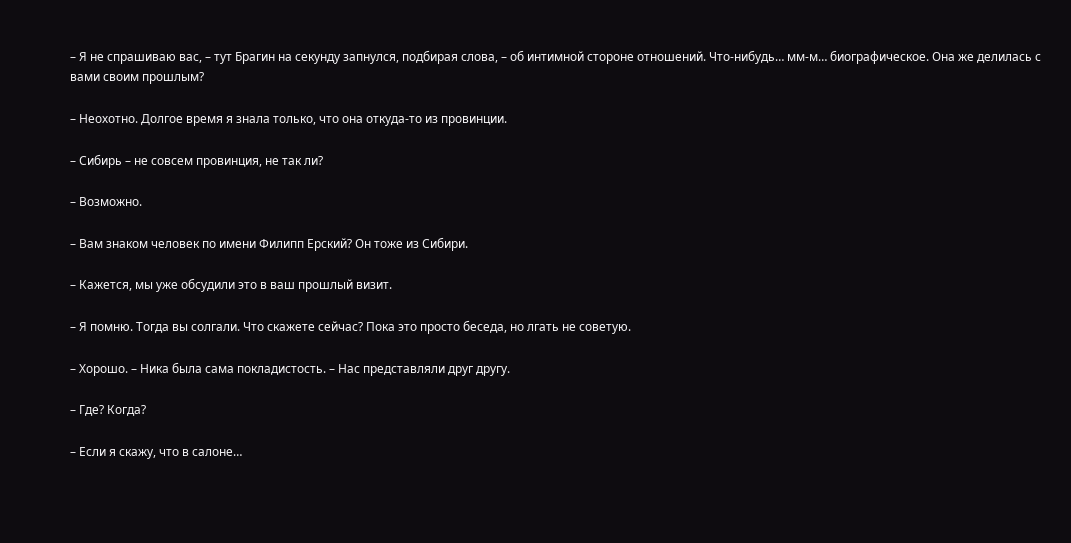– Я не спрашиваю вас, – тут Брагин на секунду запнулся, подбирая слова, – об интимной стороне отношений. Что-нибудь… мм-м… биографическое. Она же делилась с вами своим прошлым?

– Неохотно. Долгое время я знала только, что она откуда-то из провинции.

– Сибирь – не совсем провинция, не так ли?

– Возможно.

– Вам знаком человек по имени Филипп Ерский? Он тоже из Сибири.

– Кажется, мы уже обсудили это в ваш прошлый визит.

– Я помню. Тогда вы солгали. Что скажете сейчас? Пока это просто беседа, но лгать не советую.

– Хорошо. – Ника была сама покладистость. – Нас представляли друг другу.

– Где? Когда?

– Если я скажу, что в салоне…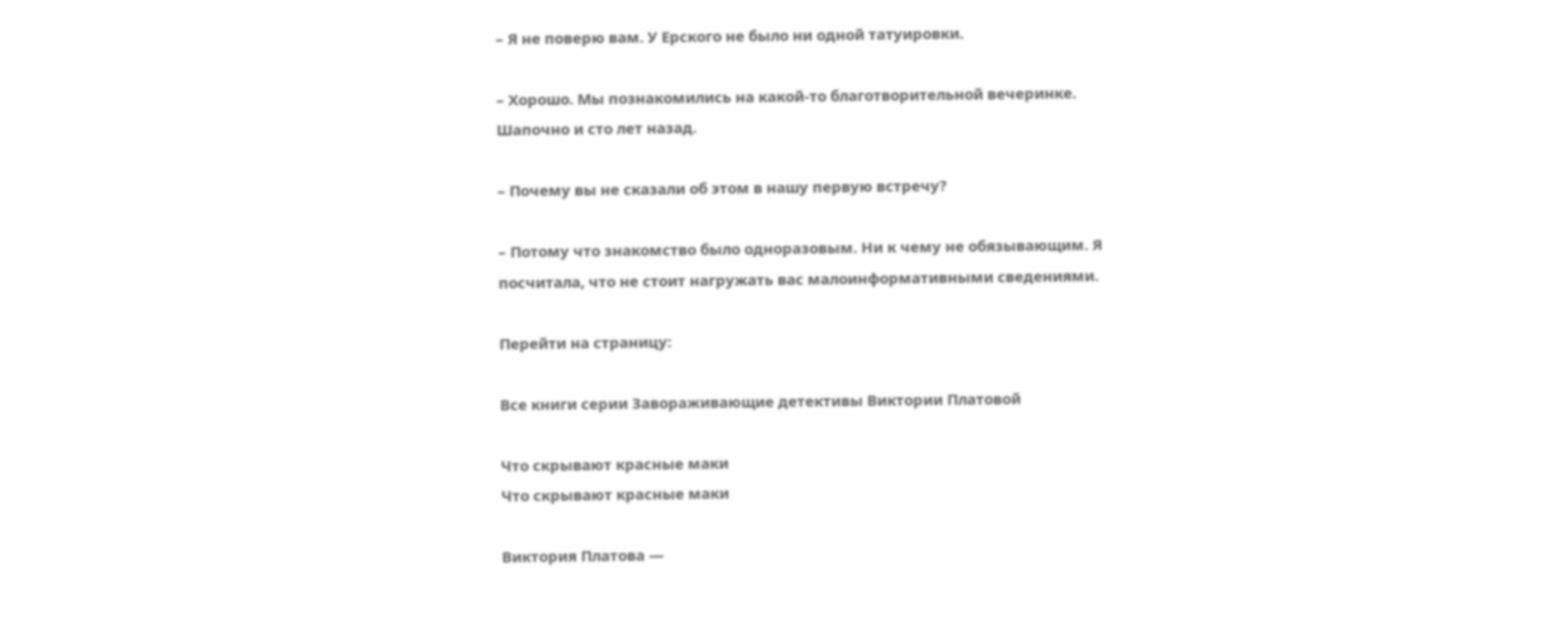– Я не поверю вам. У Ерского не было ни одной татуировки.

– Хорошо. Мы познакомились на какой-то благотворительной вечеринке. Шапочно и сто лет назад.

– Почему вы не сказали об этом в нашу первую встречу?

– Потому что знакомство было одноразовым. Ни к чему не обязывающим. Я посчитала, что не стоит нагружать вас малоинформативными сведениями.

Перейти на страницу:

Все книги серии Завораживающие детективы Виктории Платовой

Что скрывают красные маки
Что скрывают красные маки

Виктория Платова —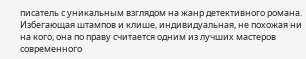писатель с уникальным взглядом на жанр детективного романа. Избегающая штампов и клише, индивидуальная, не похожая ни на кого, она по праву считается одним из лучших мастеров современного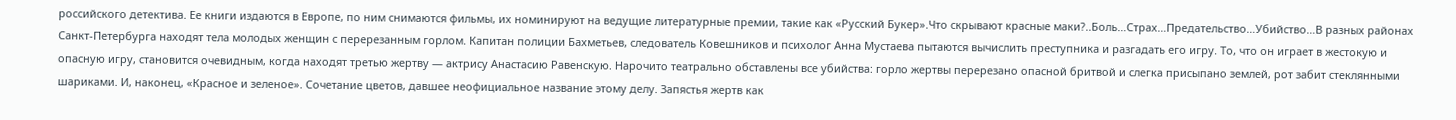российского детектива. Ее книги издаются в Европе, по ним снимаются фильмы, их номинируют на ведущие литературные премии, такие как «Русский Букер».Что скрывают красные маки?..Боль…Страх…Предательство…Убийство…В разных районах Санкт-Петербурга находят тела молодых женщин с перерезанным горлом. Капитан полиции Бахметьев, следователь Ковешников и психолог Анна Мустаева пытаются вычислить преступника и разгадать его игру. То, что он играет в жестокую и опасную игру, становится очевидным, когда находят третью жертву — актрису Анастасию Равенскую. Нарочито театрально обставлены все убийства: горло жертвы перерезано опасной бритвой и слегка присыпано землей, рот забит стеклянными шариками. И, наконец, «Красное и зеленое». Сочетание цветов, давшее неофициальное название этому делу. Запястья жертв как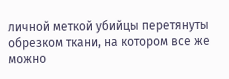личной меткой убийцы перетянуты обрезком ткани, на котором все же можно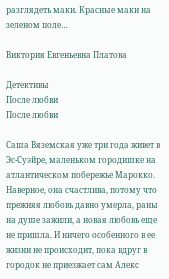разглядеть маки. Красные маки на зеленом поле…

Виктория Евгеньевна Платова

Детективы
После любви
После любви

Сашa Вяземская уже три года живет в Эс-Суэйре, маленьком городишке на атлантическом побережье Марокко. Наверное, она счастлива, потому что прежняя любовь давно умерла, раны на душе зажили, а новая любовь еще не пришла. И ничего особенного в ее жизни не происходит, пока вдруг в городок не приезжает сам Алекс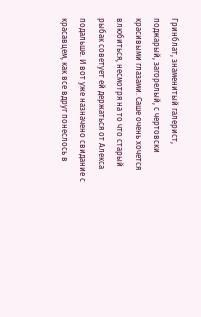Гринблат, знаменитый галерист, поджарый, загорелый, с чертовски красивыми глазами. Саше очень хочется влюбиться, несмотря на то что старый рыбак советует ей держаться от Алекса подальше. И вот уже назначено свидание с красавцем, как все вдруг понеслось в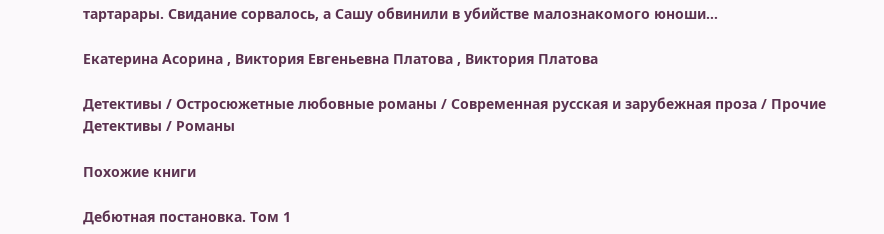тартарары. Свидание сорвалось, а Сашу обвинили в убийстве малознакомого юноши…

Екатерина Асорина , Виктория Евгеньевна Платова , Виктория Платова

Детективы / Остросюжетные любовные романы / Современная русская и зарубежная проза / Прочие Детективы / Романы

Похожие книги

Дебютная постановка. Том 1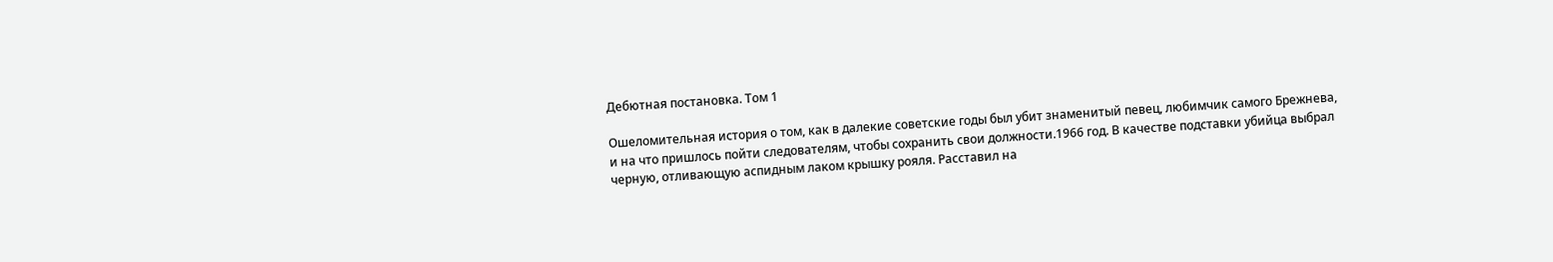Дебютная постановка. Том 1

Ошеломительная история о том, как в далекие советские годы был убит знаменитый певец, любимчик самого Брежнева, и на что пришлось пойти следователям, чтобы сохранить свои должности.1966 год. В качестве подставки убийца выбрал черную, отливающую аспидным лаком крышку рояля. Расставил на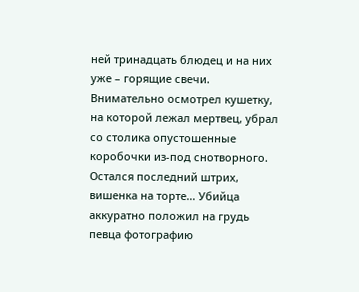ней тринадцать блюдец и на них уже – горящие свечи. Внимательно осмотрел кушетку, на которой лежал мертвец, убрал со столика опустошенные коробочки из-под снотворного. Остался последний штрих, вишенка на торте… Убийца аккуратно положил на грудь певца фотографию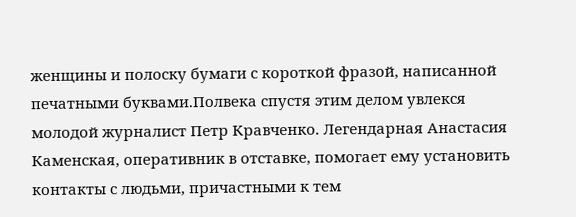женщины и полоску бумаги с короткой фразой, написанной печатными буквами.Полвека спустя этим делом увлекся молодой журналист Петр Кравченко. Легендарная Анастасия Каменская, оперативник в отставке, помогает ему установить контакты с людьми, причастными к тем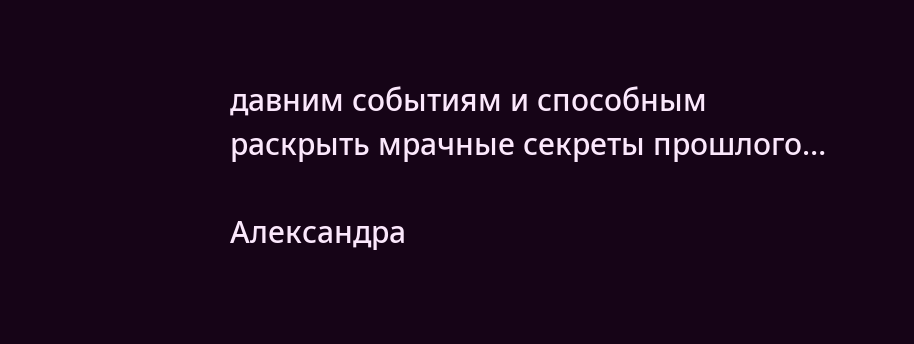давним событиям и способным раскрыть мрачные секреты прошлого…

Александра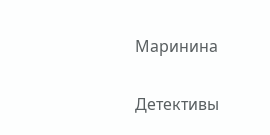Маринина

Детективы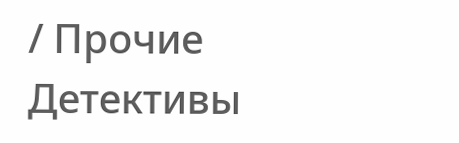/ Прочие Детективы